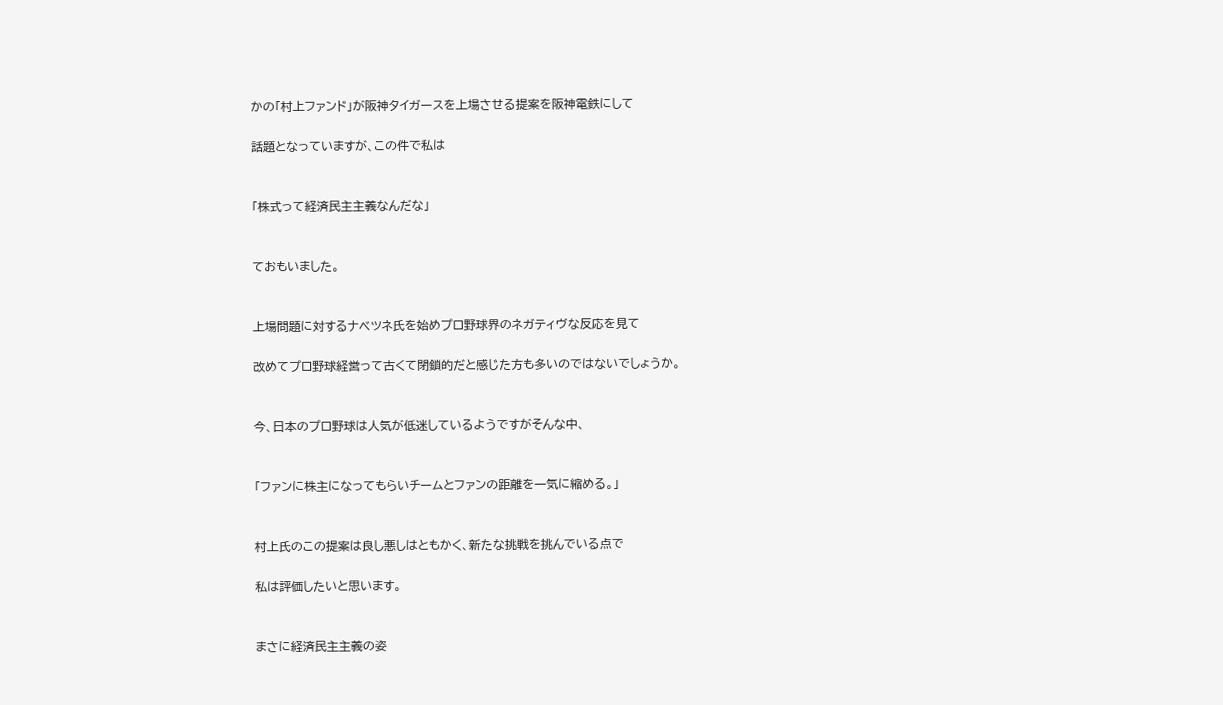かの「村上ファンド」が阪神タイガースを上場させる提案を阪神電鉄にして

話題となっていますが、この件で私は


「株式って経済民主主義なんだな」


ておもいました。


上場問題に対するナベツネ氏を始めプロ野球界のネガティヴな反応を見て

改めてプロ野球経営って古くて閉鎖的だと感じた方も多いのではないでしょうか。


今、日本のプロ野球は人気が低迷しているようですがそんな中、


「ファンに株主になってもらいチームとファンの距離を一気に縮める。」


村上氏のこの提案は良し悪しはともかく、新たな挑戦を挑んでいる点で

私は評価したいと思います。


まさに経済民主主義の姿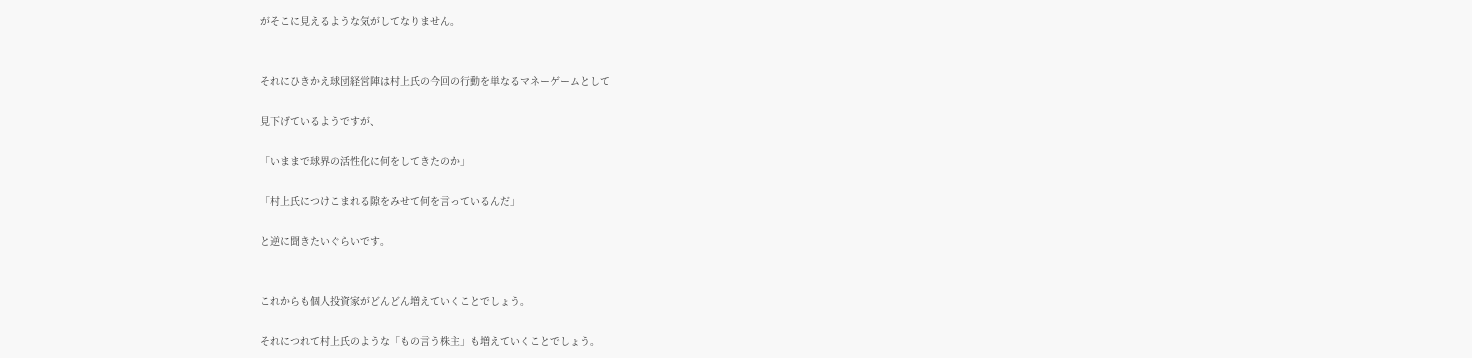がそこに見えるような気がしてなりません。


それにひきかえ球団経営陣は村上氏の今回の行動を単なるマネーゲームとして

見下げているようですが、

「いままで球界の活性化に何をしてきたのか」

「村上氏につけこまれる隙をみせて何を言っているんだ」

と逆に聞きたいぐらいです。


これからも個人投資家がどんどん増えていくことでしょう。

それにつれて村上氏のような「もの言う株主」も増えていくことでしょう。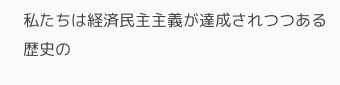私たちは経済民主主義が達成されつつある歴史の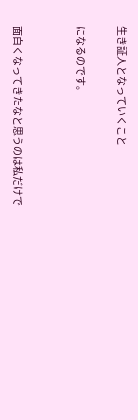生き証人となっていくこと

になるのです。


面白くなってきたなと思うのは私だけで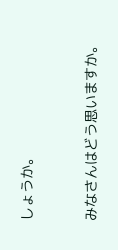しょうか。


みなさんはどう思いますか。